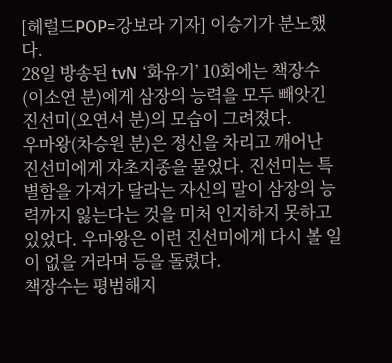[헤럴드POP=강보라 기자] 이승기가 분노했다.
28일 방송된 tvN ‘화유기’ 10회에는 책장수(이소연 분)에게 삼장의 능력을 모두 빼앗긴 진선미(오연서 분)의 모습이 그려졌다.
우마왕(차승원 분)은 정신을 차리고 깨어난 진선미에게 자초지종을 물었다. 진선미는 특별함을 가져가 달라는 자신의 말이 삼장의 능력까지 잃는다는 것을 미처 인지하지 못하고 있었다. 우마왕은 이런 진선미에게 다시 볼 일이 없을 거라며 등을 돌렸다.
책장수는 평범해지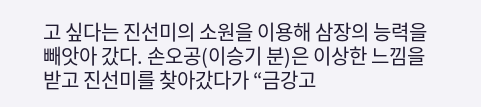고 싶다는 진선미의 소원을 이용해 삼장의 능력을 빼앗아 갔다. 손오공(이승기 분)은 이상한 느낌을 받고 진선미를 찾아갔다가 “금강고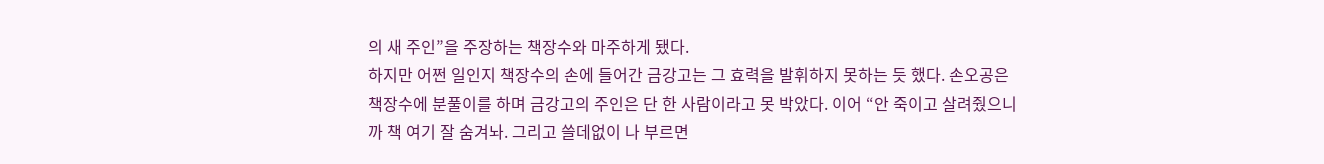의 새 주인”을 주장하는 책장수와 마주하게 됐다.
하지만 어쩐 일인지 책장수의 손에 들어간 금강고는 그 효력을 발휘하지 못하는 듯 했다. 손오공은 책장수에 분풀이를 하며 금강고의 주인은 단 한 사람이라고 못 박았다. 이어 “안 죽이고 살려줬으니까 책 여기 잘 숨겨놔. 그리고 쓸데없이 나 부르면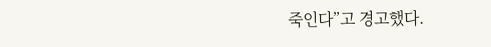죽인다”고 경고했다.